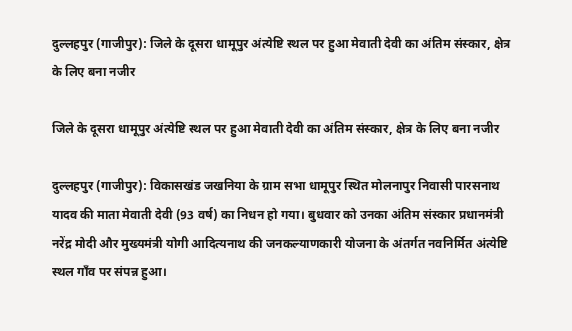दुल्लहपुर (गाजीपुर): जिले के दूसरा धामूपुर अंत्येष्टि स्थल पर हुआ मेवाती देवी का अंतिम संस्कार, क्षेत्र के लिए बना नजीर

जिले के दूसरा धामूपुर अंत्येष्टि स्थल पर हुआ मेवाती देवी का अंतिम संस्कार, क्षेत्र के लिए बना नजीर

दुल्लहपुर (गाजीपुर): विकासखंड जखनिया के ग्राम सभा धामूपुर स्थित मोलनापुर निवासी पारसनाथ यादव की माता मेवाती देवी (93 वर्ष) का निधन हो गया। बुधवार को उनका अंतिम संस्कार प्रधानमंत्री नरेंद्र मोदी और मुख्यमंत्री योगी आदित्यनाथ की जनकल्याणकारी योजना के अंतर्गत नवनिर्मित अंत्येष्टि स्थल गाँव पर संपन्न हुआ।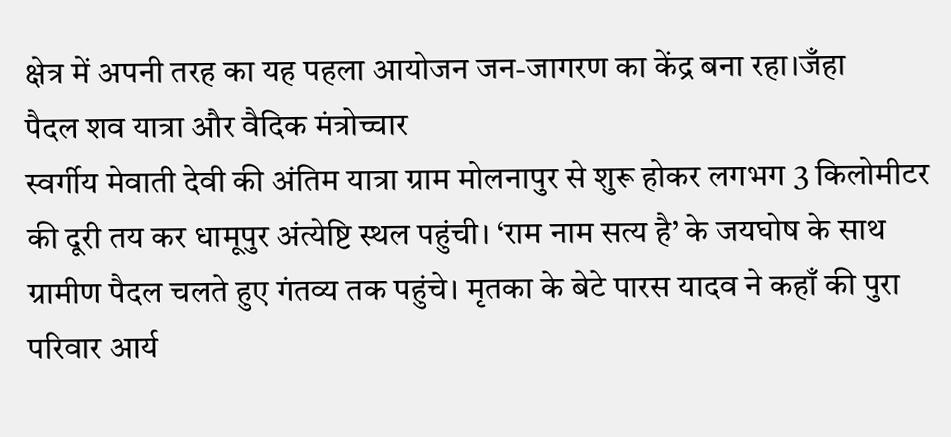क्षेत्र में अपनी तरह का यह पहला आयोजन जन-जागरण का केंद्र बना रहा।जँहा
पैदल शव यात्रा और वैदिक मंत्रोच्चार
स्वर्गीय मेवाती देवी की अंतिम यात्रा ग्राम मोलनापुर से शुरू होकर लगभग 3 किलोमीटर की दूरी तय कर धामूपुर अंत्येष्टि स्थल पहुंची। ‘राम नाम सत्य है’ के जयघोष के साथ ग्रामीण पैदल चलते हुए गंतव्य तक पहुंचे। मृतका के बेटे पारस यादव ने कहाँ की पुरा परिवार आर्य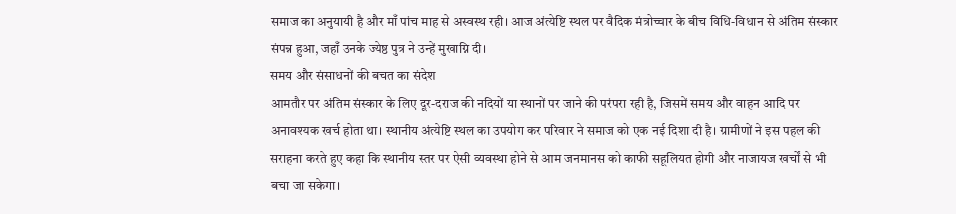समाज का अनुयायी है और माँ पांच माह से अस्वस्थ रही। आज अंत्येष्टि स्थल पर वैदिक मंत्रोच्चार के बीच विधि-विधान से अंतिम संस्कार संपन्न हुआ, जहाँ उनके ज्येष्ठ पुत्र ने उन्हें मुखाग्नि दी।
समय और संसाधनों की बचत का संदेश
आमतौर पर अंतिम संस्कार के लिए दूर-दराज की नदियों या स्थानों पर जाने की परंपरा रही है, जिसमें समय और वाहन आदि पर अनावश्यक खर्च होता था। स्थानीय अंत्येष्टि स्थल का उपयोग कर परिवार ने समाज को एक नई दिशा दी है। ग्रामीणों ने इस पहल की सराहना करते हुए कहा कि स्थानीय स्तर पर ऐसी व्यवस्था होने से आम जनमानस को काफी सहूलियत होगी और नाजायज खर्चों से भी बचा जा सकेगा।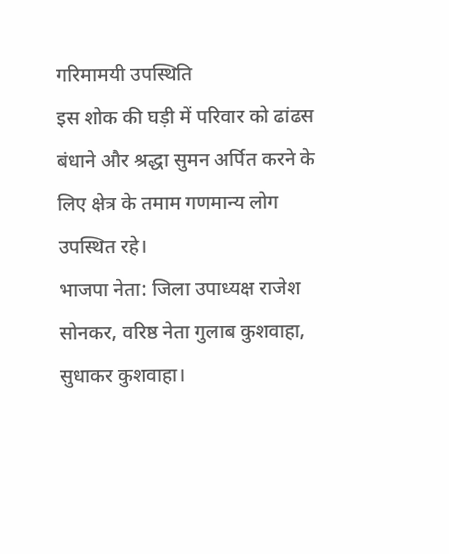गरिमामयी उपस्थिति
इस शोक की घड़ी में परिवार को ढांढस बंधाने और श्रद्धा सुमन अर्पित करने के लिए क्षेत्र के तमाम गणमान्य लोग उपस्थित रहे।
भाजपा नेता: जिला उपाध्यक्ष राजेश सोनकर, वरिष्ठ नेता गुलाब कुशवाहा, सुधाकर कुशवाहा।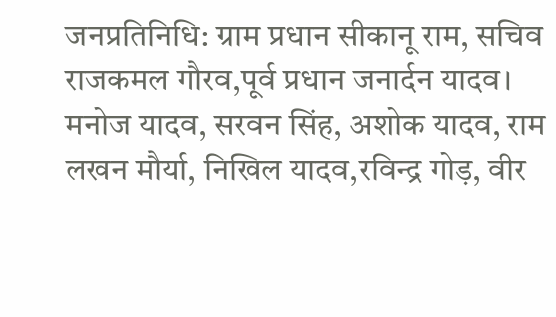जनप्रतिनिधि: ग्राम प्रधान सीकानू राम, सचिव राजकमल गौरव,पूर्व प्रधान जनार्दन यादव।
मनोज यादव, सरवन सिंह, अशोक यादव, राम लखन मौर्या, निखिल यादव,रविन्द्र गोड़, वीर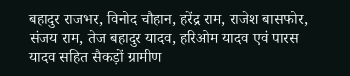बहादुर राजभर, विनोद चौहान, हरेंद्र राम, राजेश बासफोर, संजय राम, तेज बहादुर यादव, हरिओम यादव एवं पारस यादव सहित सैकड़ों ग्रामीण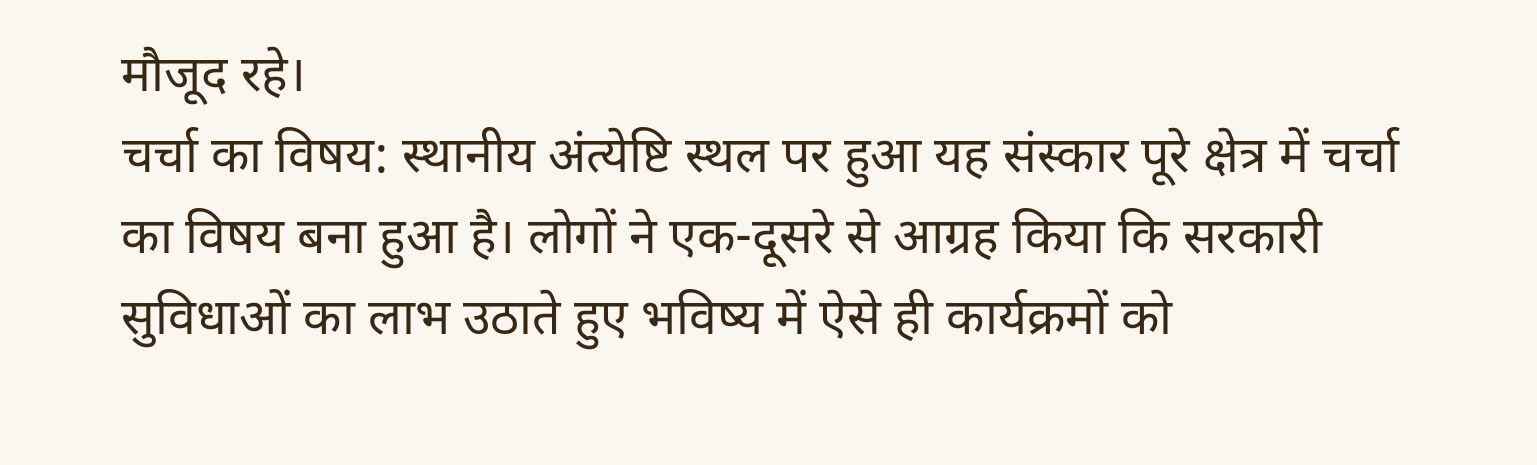मौजूद रहे।
चर्चा का विषय: स्थानीय अंत्येष्टि स्थल पर हुआ यह संस्कार पूरे क्षेत्र में चर्चा का विषय बना हुआ है। लोगों ने एक-दूसरे से आग्रह किया कि सरकारी सुविधाओं का लाभ उठाते हुए भविष्य में ऐसे ही कार्यक्रमों को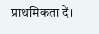प्राथमिकता दें।